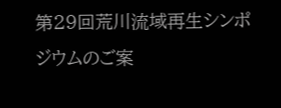第29回荒川流域再生シンポジウムのご案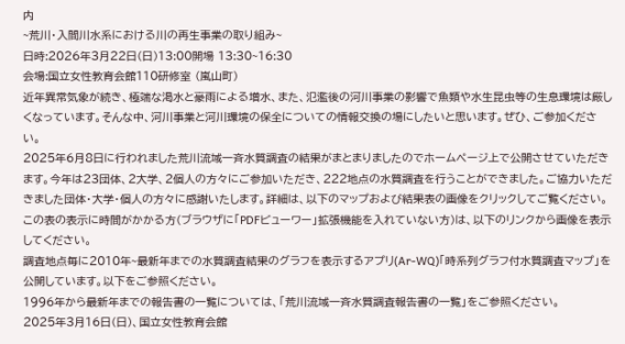内
~荒川・入間川水系における川の再生事業の取り組み~
日時:2026年3月22日(日)13:00開場 13:30~16:30
会場:国立女性教育会館110研修室 (嵐山町)
近年異常気象が続き、極端な渇水と豪雨による増水、また、氾濫後の河川事業の影響で魚類や水生昆虫等の生息環境は厳しくなっています。そんな中、河川事業と河川環境の保全についての情報交換の場にしたいと思います。ぜひ、ご参加ください。
2025年6月8日に行われました荒川流域一斉水質調査の結果がまとまりましたのでホームページ上で公開させていただきます。今年は23団体、2大学、2個人の方々にご参加いただき、222地点の水質調査を行うことができました。ご協力いただきました団体・大学・個人の方々に感謝いたします。詳細は、以下のマップおよび結果表の画像をクリックしてご覧ください。
この表の表示に時間がかかる方(ブラウザに「PDFビューワー」拡張機能を入れていない方)は、以下のリンクから画像を表示してください。
調査地点毎に2010年~最新年までの水質調査結果のグラフを表示するアプリ(Ar-WQ)「時系列グラフ付水質調査マップ」を公開しています。以下をご参照ください。
1996年から最新年までの報告書の一覧については、「荒川流域一斉水質調査報告書の一覧」をご参照ください。
2025年3月16日(日)、国立女性教育会館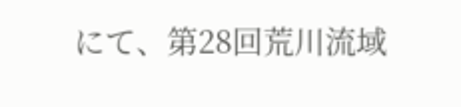にて、第28回荒川流域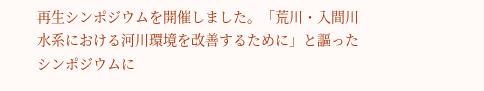再生シンポジウムを開催しました。「荒川・入間川水系における河川環境を改善するために」と謳ったシンポジウムに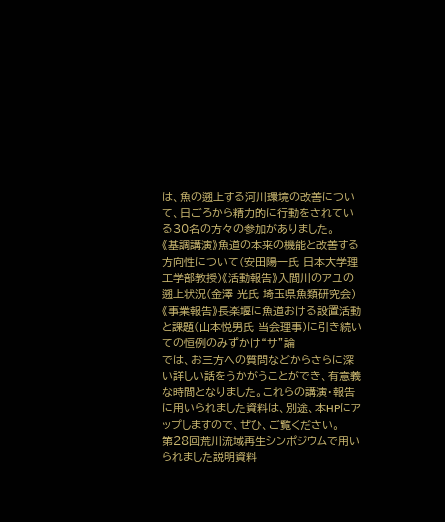は、魚の遡上する河川環境の改善について、日ごろから精力的に行動をされている30名の方々の参加がありました。
《基調講演》魚道の本来の機能と改善する方向性について(安田陽一氏 日本大学理工学部教授)《活動報告》入間川のアユの遡上状況(金澤 光氏 埼玉県魚類研究会)《事業報告》長楽堰に魚道おける設置活動と課題(山本悦男氏 当会理事)に引き続いての恒例のみずかけ“サ”論
では、お三方への質問などからさらに深い詳しい話をうかがうことができ、有意義な時間となりました。これらの講演・報告に用いられました資料は、別途、本HPにアップしますので、ぜひ、ご覧ください。
第28回荒川流域再生シンポジウムで用いられました説明資料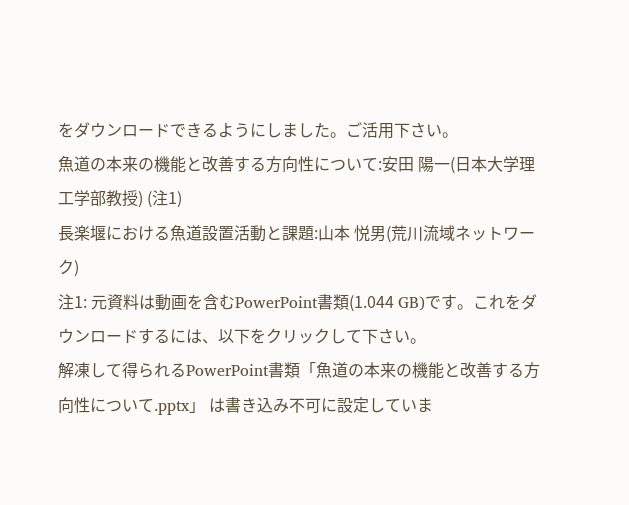をダウンロードできるようにしました。ご活用下さい。
魚道の本来の機能と改善する方向性について:安田 陽一(日本大学理工学部教授) (注1)
長楽堰における魚道設置活動と課題:山本 悦男(荒川流域ネットワーク)
注1: 元資料は動画を含むPowerPoint書類(1.044 GB)です。これをダウンロードするには、以下をクリックして下さい。
解凍して得られるPowerPoint書類「魚道の本来の機能と改善する方向性について.pptx」 は書き込み不可に設定していま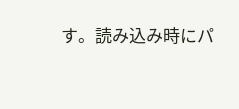す。読み込み時にパ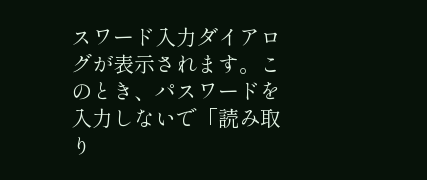スワード入力ダイアログが表示されます。このとき、パスワードを入力しないで「読み取り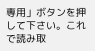専用」ボタンを押して下さい。これで読み取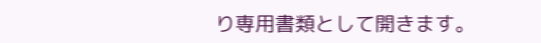り専用書類として開きます。